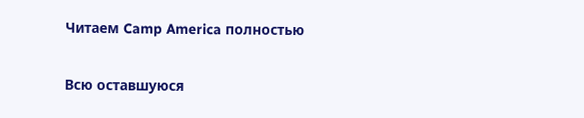Читаем Camp America полностью

Всю оставшуюся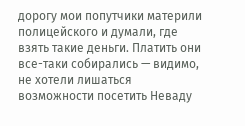дорогу мои попутчики материли полицейского и думали, где взять такие деньги. Платить они все-таки собирались — видимо, не хотели лишаться возможности посетить Неваду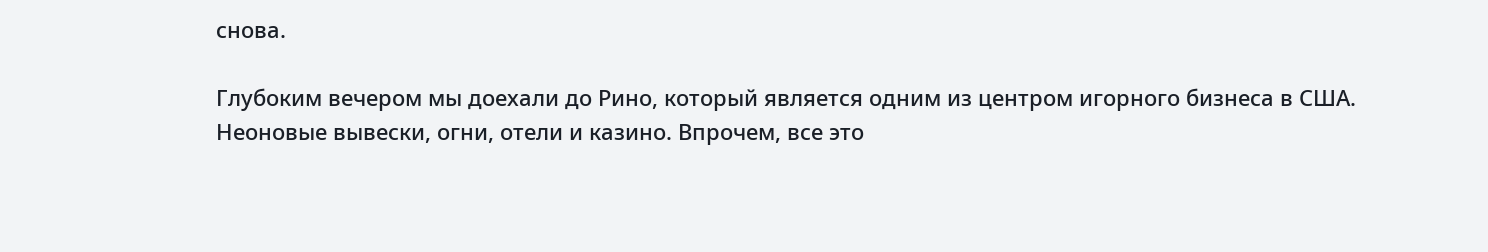снова.

Глубоким вечером мы доехали до Рино, который является одним из центром игорного бизнеса в США. Неоновые вывески, огни, отели и казино. Впрочем, все это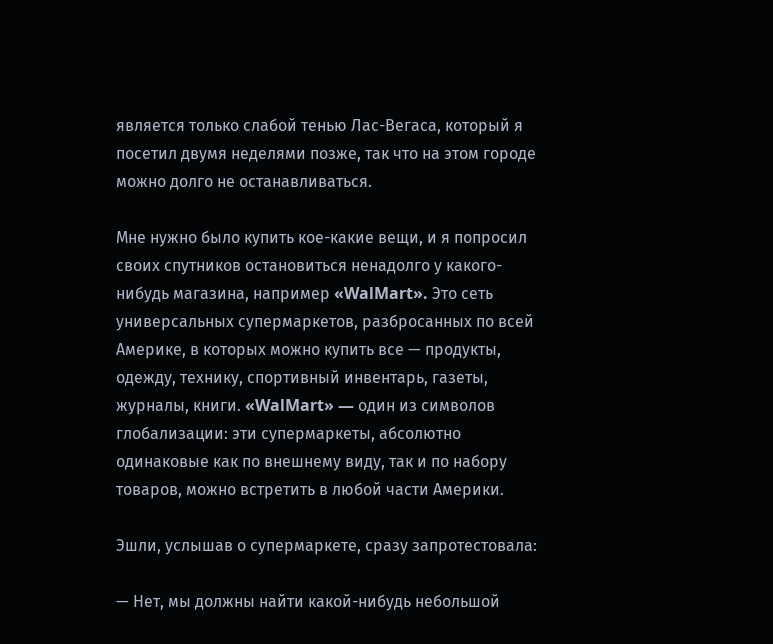является только слабой тенью Лас-Вегаса, который я посетил двумя неделями позже, так что на этом городе можно долго не останавливаться.

Мне нужно было купить кое-какие вещи, и я попросил своих спутников остановиться ненадолго у какого-нибудь магазина, например «WalMart». Это сеть универсальных супермаркетов, разбросанных по всей Америке, в которых можно купить все — продукты, одежду, технику, спортивный инвентарь, газеты, журналы, книги. «WalMart» — один из символов глобализации: эти супермаркеты, абсолютно одинаковые как по внешнему виду, так и по набору товаров, можно встретить в любой части Америки.

Эшли, услышав о супермаркете, сразу запротестовала:

— Нет, мы должны найти какой-нибудь небольшой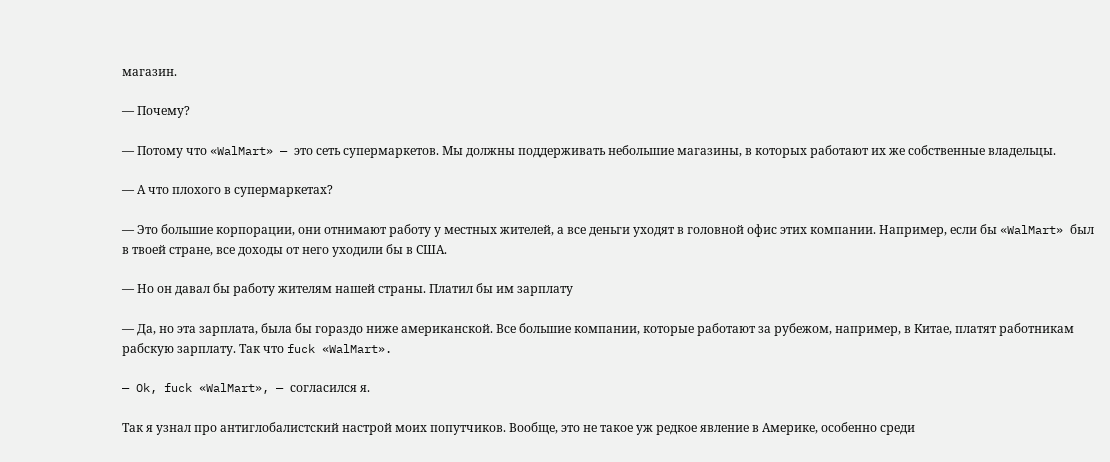магазин.

— Почему?

— Потому что «WalMart» — это сеть супермаркетов. Мы должны поддерживать небольшие магазины, в которых работают их же собственные владельцы.

— А что плохого в супермаркетах?

— Это большие корпорации, они отнимают работу у местных жителей, а все деньги уходят в головной офис этих компании. Например, если бы «WalMart» был в твоей стране, все доходы от него уходили бы в США.

— Но он давал бы работу жителям нашей страны. Платил бы им зарплату

— Да, но эта зарплата, была бы гораздо ниже американской. Все большие компании, которые работают за рубежом, например, в Китае, платят работникам рабскую зарплату. Так что fuck «WalMart».

— Ok, fuck «WalMart», — согласился я.

Так я узнал про антиглобалистский настрой моих попутчиков. Вообще, это не такое уж редкое явление в Америке, особенно среди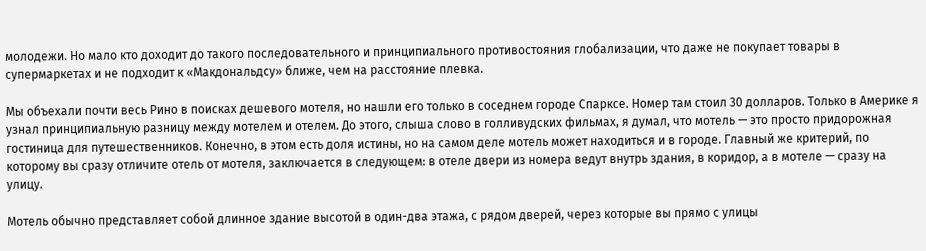молодежи. Но мало кто доходит до такого последовательного и принципиального противостояния глобализации, что даже не покупает товары в супермаркетах и не подходит к «Макдональдсу» ближе, чем на расстояние плевка.

Мы объехали почти весь Рино в поисках дешевого мотеля, но нашли его только в соседнем городе Спарксе. Номер там стоил 30 долларов. Только в Америке я узнал принципиальную разницу между мотелем и отелем. До этого, слыша слово в голливудских фильмах, я думал, что мотель — это просто придорожная гостиница для путешественников. Конечно, в этом есть доля истины, но на самом деле мотель может находиться и в городе. Главный же критерий, по которому вы сразу отличите отель от мотеля, заключается в следующем: в отеле двери из номера ведут внутрь здания, в коридор, а в мотеле — сразу на улицу.

Мотель обычно представляет собой длинное здание высотой в один-два этажа, с рядом дверей, через которые вы прямо с улицы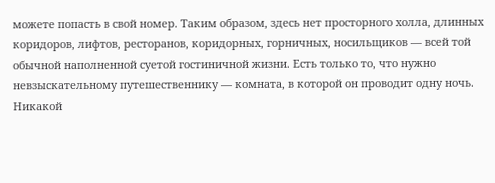можете попасть в свой номер. Таким образом, здесь нет просторного холла, длинных коридоров, лифтов, ресторанов, коридорных, горничных, носильщиков — всей той обычной наполненной суетой гостиничной жизни. Есть только то, что нужно невзыскательному путешественнику — комната, в которой он проводит одну ночь. Никакой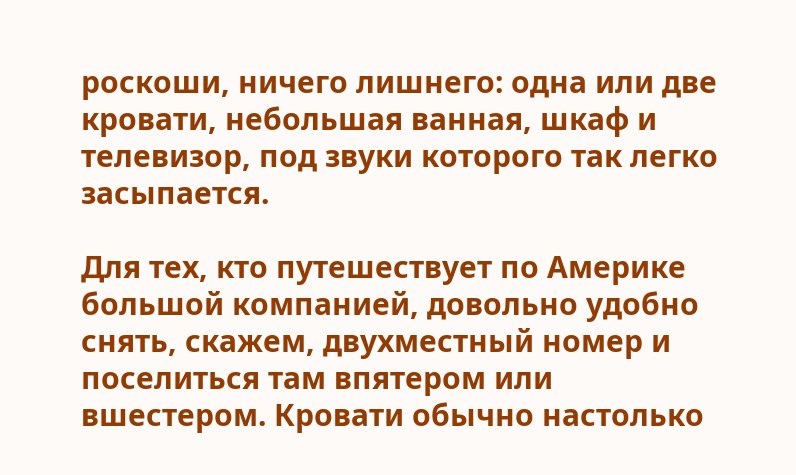роскоши, ничего лишнего: одна или две кровати, небольшая ванная, шкаф и телевизор, под звуки которого так легко засыпается.

Для тех, кто путешествует по Америке большой компанией, довольно удобно снять, скажем, двухместный номер и поселиться там впятером или вшестером. Кровати обычно настолько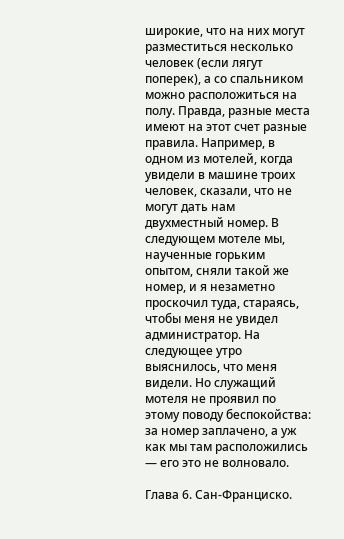широкие, что на них могут разместиться несколько человек (если лягут поперек), а со спальником можно расположиться на полу. Правда, разные места имеют на этот счет разные правила. Например, в одном из мотелей, когда увидели в машине троих человек, сказали, что не могут дать нам двухместный номер. В следующем мотеле мы, наученные горьким опытом, сняли такой же номер, и я незаметно проскочил туда, стараясь, чтобы меня не увидел администратор. На следующее утро выяснилось, что меня видели. Но служащий мотеля не проявил по этому поводу беспокойства: за номер заплачено, а уж как мы там расположились — его это не волновало.

Глава 6. Сан-Франциско.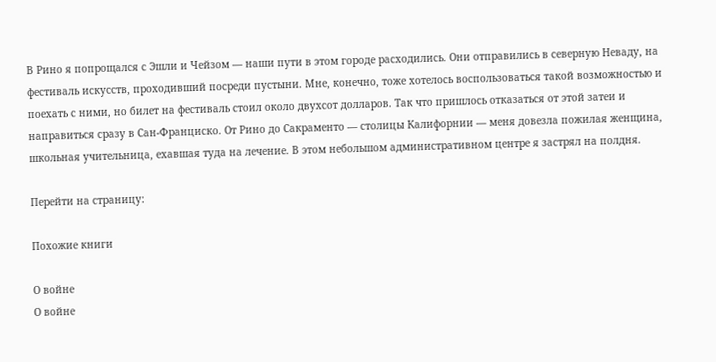В Рино я попрощался с Эшли и Чейзом — наши пути в этом городе расходились. Они отправились в северную Неваду, на фестиваль искусств, проходивший посреди пустыни. Мне, конечно, тоже хотелось воспользоваться такой возможностью и поехать с ними, но билет на фестиваль стоил около двухсот долларов. Так что пришлось отказаться от этой затеи и направиться сразу в Сан-Франциско. От Рино до Сакраменто — столицы Калифорнии — меня довезла пожилая женщина, школьная учительница, ехавшая туда на лечение. В этом небольшом административном центре я застрял на полдня.

Перейти на страницу:

Похожие книги

О войне
О войне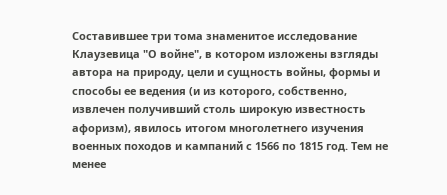Составившее три тома знаменитое исследование Клаузевица "О войне", в котором изложены взгляды автора на природу, цели и сущность войны, формы и способы ее ведения (и из которого, собственно, извлечен получивший столь широкую известность афоризм), явилось итогом многолетнего изучения военных походов и кампаний с 1566 по 1815 год. Тем не менее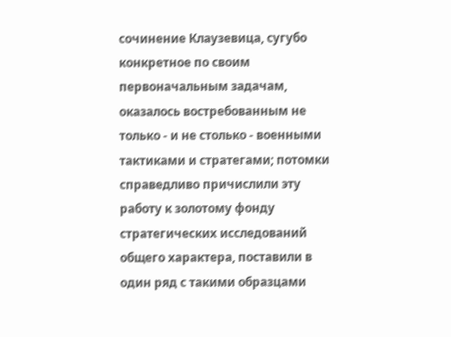сочинение Клаузевица, сугубо конкретное по своим первоначальным задачам, оказалось востребованным не только - и не столько - военными тактиками и стратегами; потомки справедливо причислили эту работу к золотому фонду стратегических исследований общего характера, поставили в один ряд с такими образцами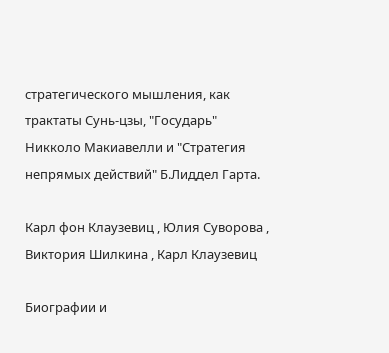стратегического мышления, как трактаты Сунь-цзы, "Государь" Никколо Макиавелли и "Стратегия непрямых действий" Б.Лиддел Гарта.

Карл фон Клаузевиц , Юлия Суворова , Виктория Шилкина , Карл Клаузевиц

Биографии и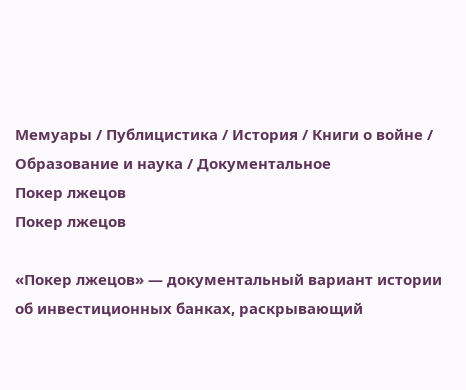Мемуары / Публицистика / История / Книги о войне / Образование и наука / Документальное
Покер лжецов
Покер лжецов

«Покер лжецов» — документальный вариант истории об инвестиционных банках, раскрывающий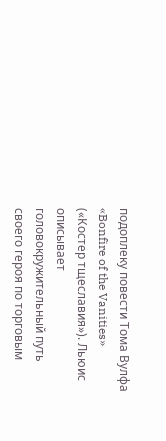подоплеку повести Тома Вулфа «Bonfire of the Vanities» («Костер тщеславия»). Льюис описывает головокружительный путь своего героя по торговым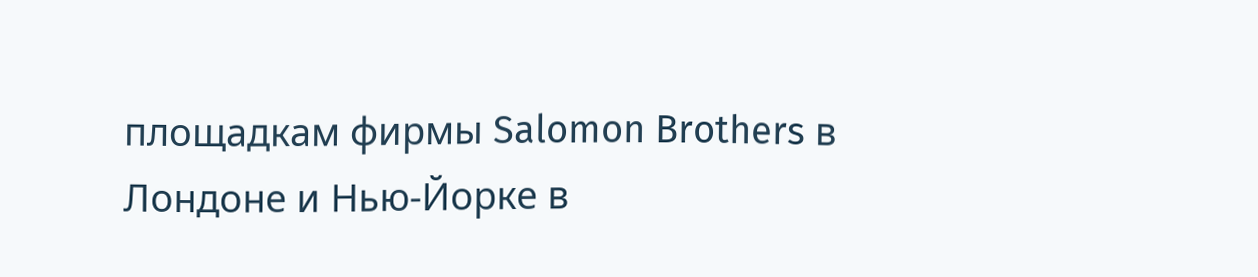площадкам фирмы Salomon Brothers в Лондоне и Нью-Йорке в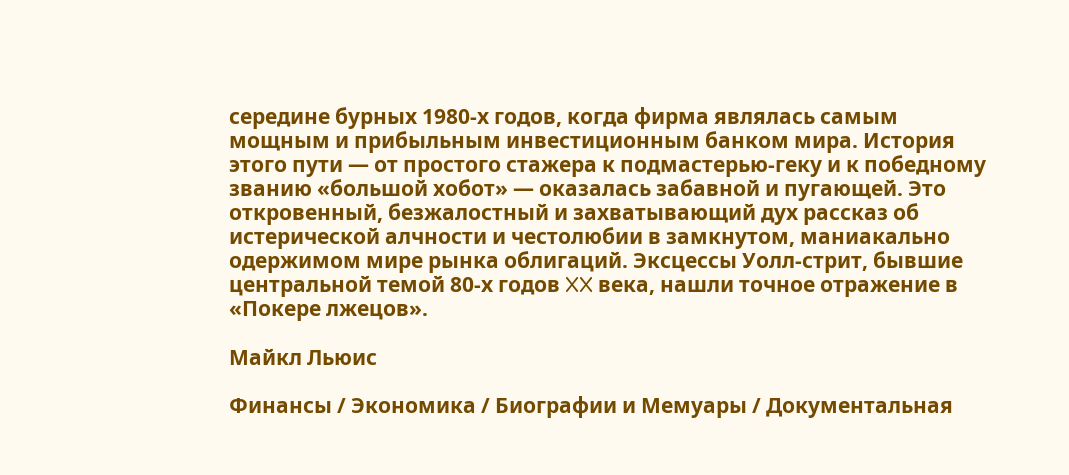середине бурных 1980-х годов, когда фирма являлась самым мощным и прибыльным инвестиционным банком мира. История этого пути — от простого стажера к подмастерью-геку и к победному званию «большой хобот» — оказалась забавной и пугающей. Это откровенный, безжалостный и захватывающий дух рассказ об истерической алчности и честолюбии в замкнутом, маниакально одержимом мире рынка облигаций. Эксцессы Уолл-стрит, бывшие центральной темой 80-х годов XX века, нашли точное отражение в «Покере лжецов».

Майкл Льюис

Финансы / Экономика / Биографии и Мемуары / Документальная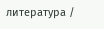литература /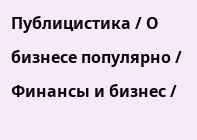Публицистика / О бизнесе популярно / Финансы и бизнес /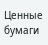Ценные бумаги